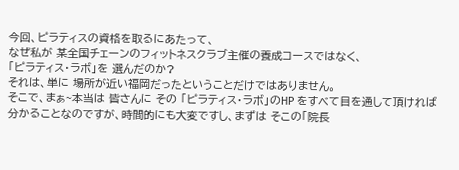今回、ピラティスの資格を取るにあたって、
なぜ私が 某全国チェーンのフィットネスクラブ主催の養成コースではなく、
「ピラティス・ラボ」を 選んだのか?
それは、単に 場所が近い福岡だったということだけではありません。
そこで、まぁ~本当は 皆さんに その 「ピラティス・ラボ」のHP をすべて目を通して頂ければ
分かることなのですが、時間的にも大変ですし、まずは そこの「院長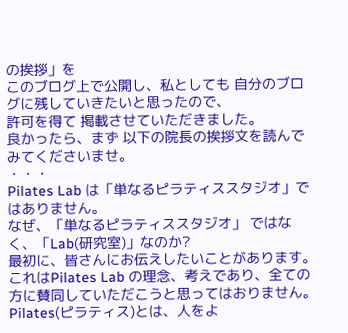の挨拶」を
このブログ上で公開し、私としても 自分のブログに残していきたいと思ったので、
許可を得て 掲載させていただきました。
良かったら、まず 以下の院長の挨拶文を読んでみてくださいませ。
・・・
Pilates Lab は「単なるピラティススタジオ」ではありません。
なぜ、「単なるピラティススタジオ」 ではなく、「Lab(研究室)」なのか?
最初に、皆さんにお伝えしたいことがあります。
これはPilates Lab の理念、考えであり、全ての方に賛同していただこうと思ってはおりません。
Pilates(ピラティス)とは、人をよ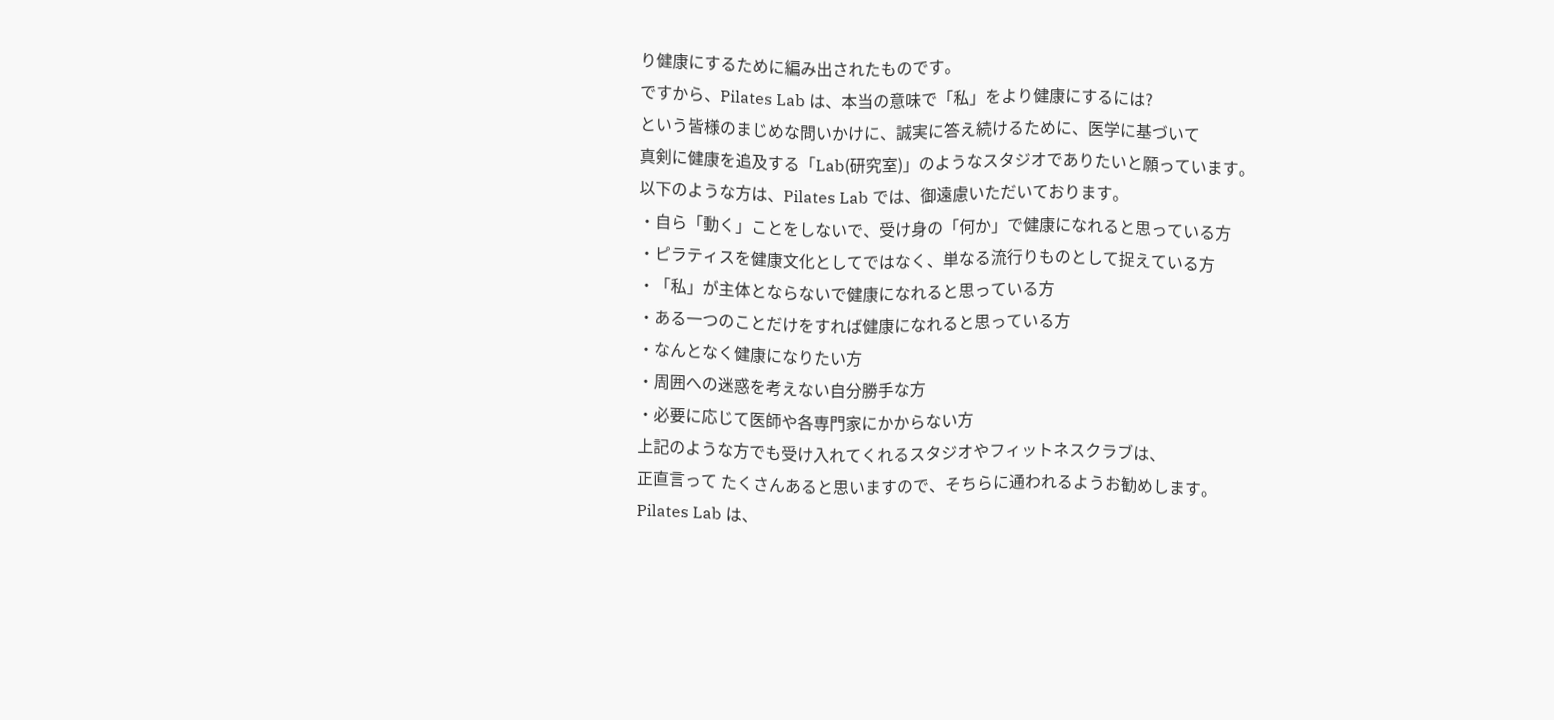り健康にするために編み出されたものです。
ですから、Pilates Lab は、本当の意味で「私」をより健康にするには?
という皆様のまじめな問いかけに、誠実に答え続けるために、医学に基づいて
真剣に健康を追及する「Lab(研究室)」のようなスタジオでありたいと願っています。
以下のような方は、Pilates Lab では、御遠慮いただいております。
・自ら「動く」ことをしないで、受け身の「何か」で健康になれると思っている方
・ピラティスを健康文化としてではなく、単なる流行りものとして捉えている方
・「私」が主体とならないで健康になれると思っている方
・ある一つのことだけをすれば健康になれると思っている方
・なんとなく健康になりたい方
・周囲への迷惑を考えない自分勝手な方
・必要に応じて医師や各専門家にかからない方
上記のような方でも受け入れてくれるスタジオやフィットネスクラブは、
正直言って たくさんあると思いますので、そちらに通われるようお勧めします。
Pilates Lab は、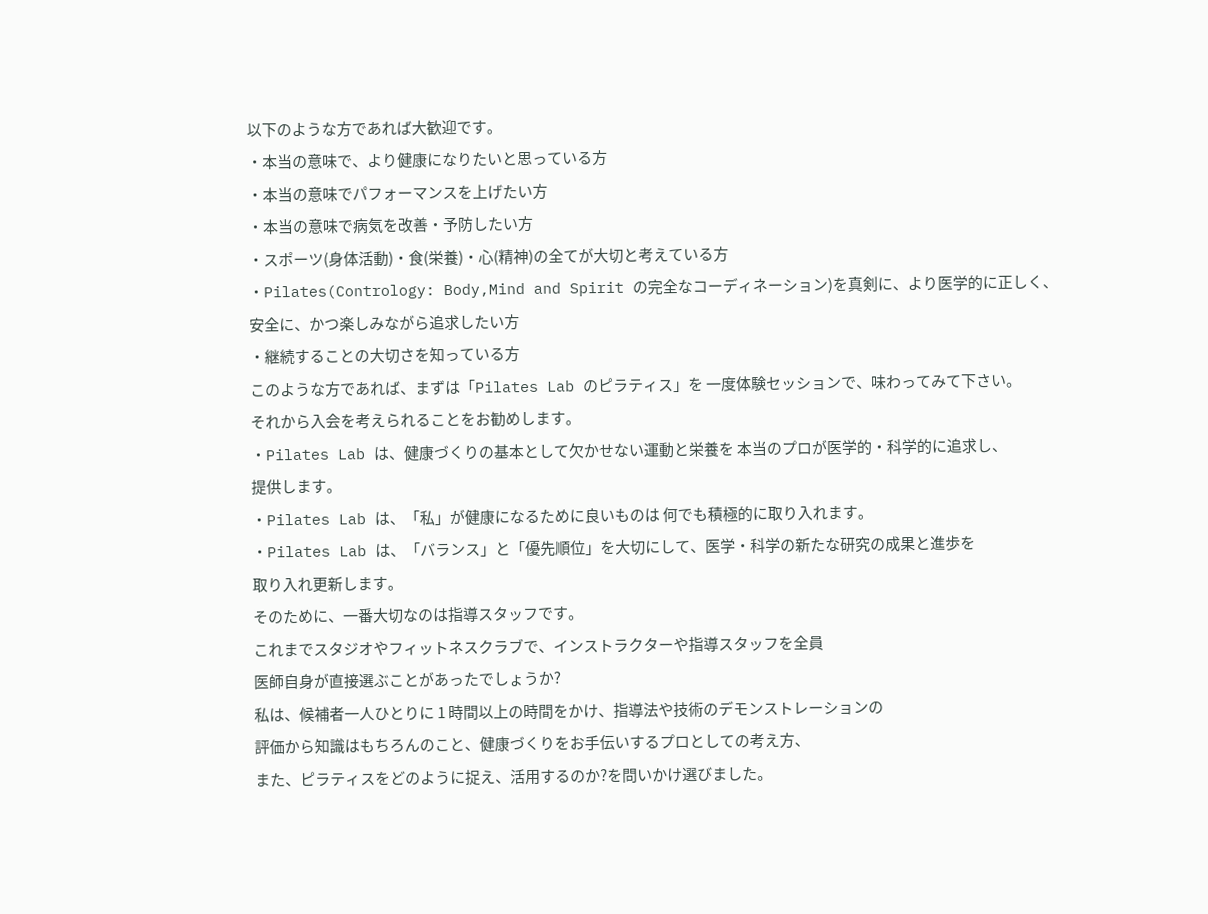以下のような方であれば大歓迎です。
・本当の意味で、より健康になりたいと思っている方
・本当の意味でパフォーマンスを上げたい方
・本当の意味で病気を改善・予防したい方
・スポーツ(身体活動)・食(栄養)・心(精神)の全てが大切と考えている方
・Pilates(Contrology: Body,Mind and Spirit の完全なコーディネーション)を真剣に、より医学的に正しく、
安全に、かつ楽しみながら追求したい方
・継続することの大切さを知っている方
このような方であれば、まずは「Pilates Lab のピラティス」を 一度体験セッションで、味わってみて下さい。
それから入会を考えられることをお勧めします。
・Pilates Lab は、健康づくりの基本として欠かせない運動と栄養を 本当のプロが医学的・科学的に追求し、
提供します。
・Pilates Lab は、「私」が健康になるために良いものは 何でも積極的に取り入れます。
・Pilates Lab は、「バランス」と「優先順位」を大切にして、医学・科学の新たな研究の成果と進歩を
取り入れ更新します。
そのために、一番大切なのは指導スタッフです。
これまでスタジオやフィットネスクラブで、インストラクターや指導スタッフを全員
医師自身が直接選ぶことがあったでしょうか?
私は、候補者一人ひとりに 1 時間以上の時間をかけ、指導法や技術のデモンストレーションの
評価から知識はもちろんのこと、健康づくりをお手伝いするプロとしての考え方、
また、ピラティスをどのように捉え、活用するのか?を問いかけ選びました。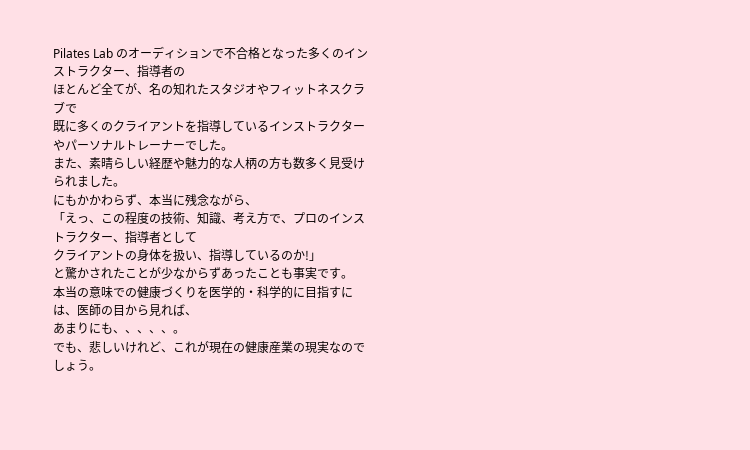Pilates Lab のオーディションで不合格となった多くのインストラクター、指導者の
ほとんど全てが、名の知れたスタジオやフィットネスクラブで
既に多くのクライアントを指導しているインストラクターやパーソナルトレーナーでした。
また、素晴らしい経歴や魅力的な人柄の方も数多く見受けられました。
にもかかわらず、本当に残念ながら、
「えっ、この程度の技術、知識、考え方で、プロのインストラクター、指導者として
クライアントの身体を扱い、指導しているのか!」
と驚かされたことが少なからずあったことも事実です。
本当の意味での健康づくりを医学的・科学的に目指すには、医師の目から見れば、
あまりにも、、、、、。
でも、悲しいけれど、これが現在の健康産業の現実なのでしょう。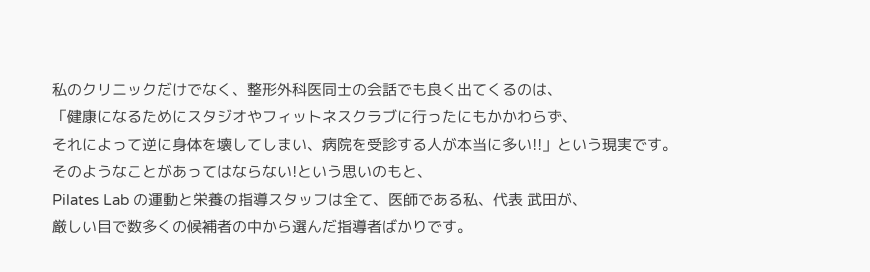私のクリニックだけでなく、整形外科医同士の会話でも良く出てくるのは、
「健康になるためにスタジオやフィットネスクラブに行ったにもかかわらず、
それによって逆に身体を壊してしまい、病院を受診する人が本当に多い!!」という現実です。
そのようなことがあってはならない!という思いのもと、
Pilates Lab の運動と栄養の指導スタッフは全て、医師である私、代表 武田が、
厳しい目で数多くの候補者の中から選んだ指導者ばかりです。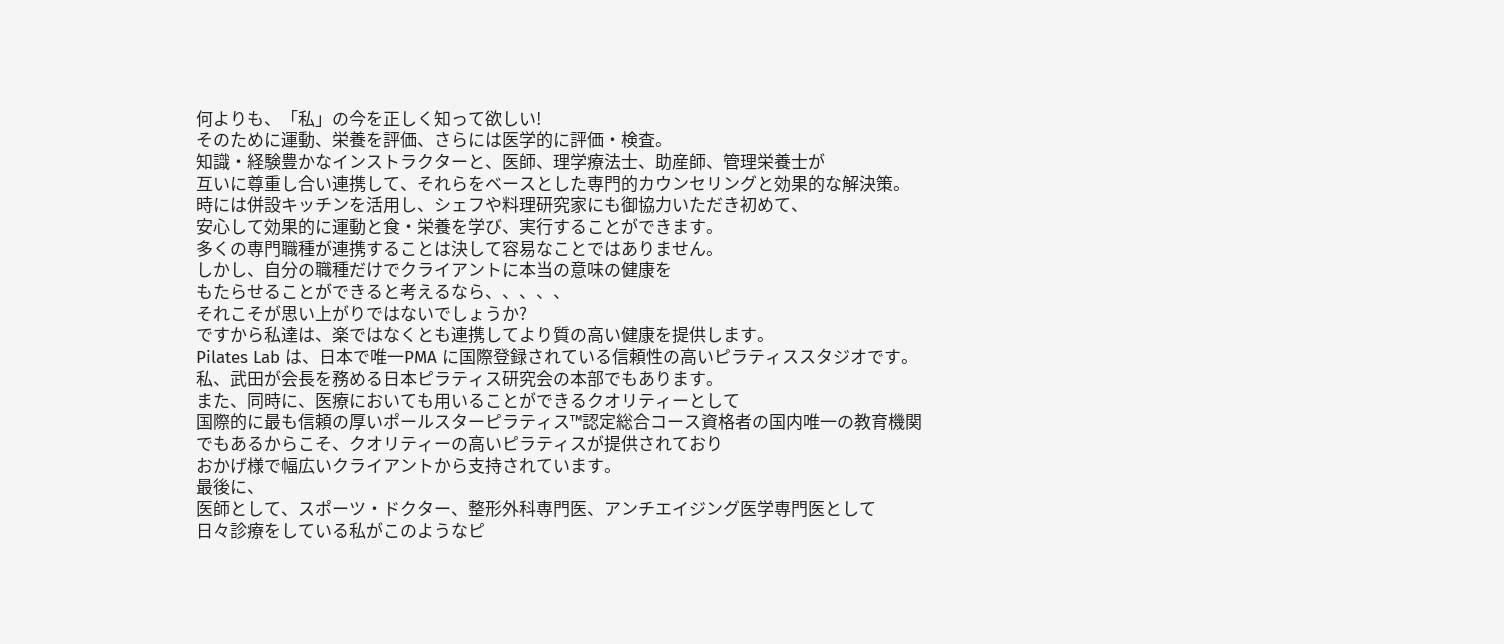何よりも、「私」の今を正しく知って欲しい!
そのために運動、栄養を評価、さらには医学的に評価・検査。
知識・経験豊かなインストラクターと、医師、理学療法士、助産師、管理栄養士が
互いに尊重し合い連携して、それらをベースとした専門的カウンセリングと効果的な解決策。
時には併設キッチンを活用し、シェフや料理研究家にも御協力いただき初めて、
安心して効果的に運動と食・栄養を学び、実行することができます。
多くの専門職種が連携することは決して容易なことではありません。
しかし、自分の職種だけでクライアントに本当の意味の健康を
もたらせることができると考えるなら、、、、、
それこそが思い上がりではないでしょうか?
ですから私達は、楽ではなくとも連携してより質の高い健康を提供します。
Pilates Lab は、日本で唯一PMA に国際登録されている信頼性の高いピラティススタジオです。
私、武田が会長を務める日本ピラティス研究会の本部でもあります。
また、同時に、医療においても用いることができるクオリティーとして
国際的に最も信頼の厚いポールスターピラティス™認定総合コース資格者の国内唯一の教育機関
でもあるからこそ、クオリティーの高いピラティスが提供されており
おかげ様で幅広いクライアントから支持されています。
最後に、
医師として、スポーツ・ドクター、整形外科専門医、アンチエイジング医学専門医として
日々診療をしている私がこのようなピ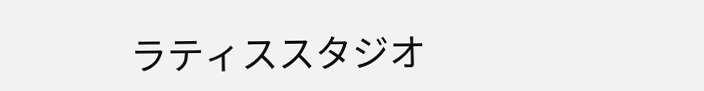ラティススタジオ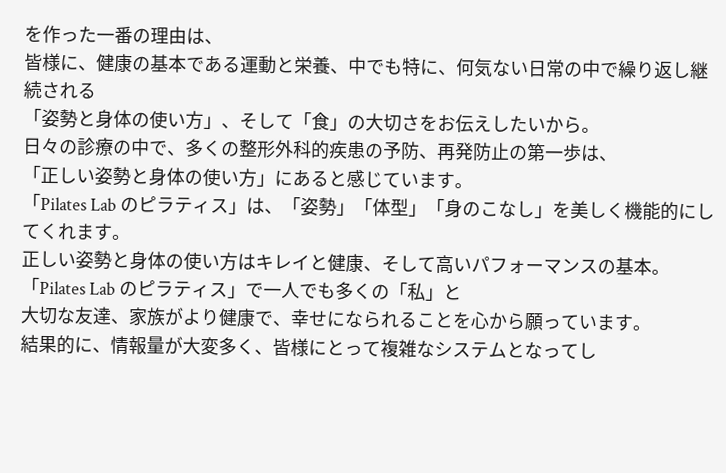を作った一番の理由は、
皆様に、健康の基本である運動と栄養、中でも特に、何気ない日常の中で繰り返し継続される
「姿勢と身体の使い方」、そして「食」の大切さをお伝えしたいから。
日々の診療の中で、多くの整形外科的疾患の予防、再発防止の第一歩は、
「正しい姿勢と身体の使い方」にあると感じています。
「Pilates Lab のピラティス」は、「姿勢」「体型」「身のこなし」を美しく機能的にしてくれます。
正しい姿勢と身体の使い方はキレイと健康、そして高いパフォーマンスの基本。
「Pilates Lab のピラティス」で一人でも多くの「私」と
大切な友達、家族がより健康で、幸せになられることを心から願っています。
結果的に、情報量が大変多く、皆様にとって複雑なシステムとなってし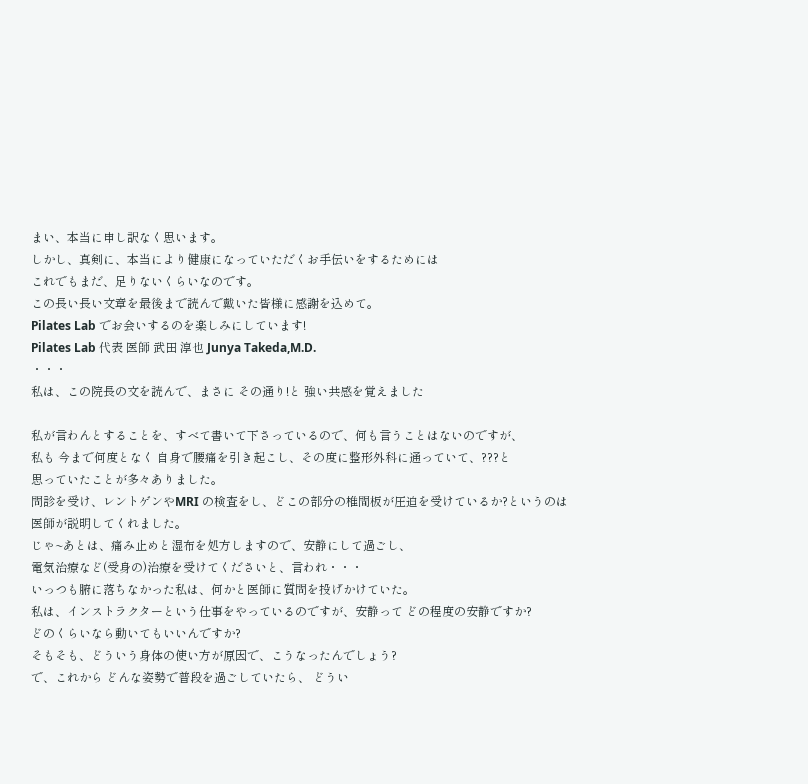まい、本当に申し訳なく思います。
しかし、真剣に、本当により健康になっていただくお手伝いをするためには
これでもまだ、足りないくらいなのです。
この長い長い文章を最後まで読んで戴いた皆様に感謝を込めて。
Pilates Lab でお会いするのを楽しみにしています!
Pilates Lab 代表 医師 武田 淳也 Junya Takeda,M.D.
・・・
私は、この院長の文を読んで、まさに その通り!と 強い共感を覚えました

私が言わんとすることを、すべて書いて下さっているので、何も言うことはないのですが、
私も 今まで何度となく 自身で腰痛を引き起こし、その度に整形外科に通っていて、???と
思っていたことが多々ありました。
問診を受け、レントゲンやMRI の検査をし、どこの部分の椎間板が圧迫を受けているか?というのは
医師が説明してくれました。
じゃ~あとは、痛み止めと湿布を処方しますので、安静にして過ごし、
電気治療など(受身の)治療を受けてくださいと、言われ・・・
いっつも腑に落ちなかった私は、何かと医師に質問を投げかけていた。
私は、インストラクターという仕事をやっているのですが、安静って どの程度の安静ですか?
どのくらいなら動いてもいいんですか?
そもそも、どういう身体の使い方が原因で、こうなったんでしょう?
で、これから どんな姿勢で普段を過ごしていたら、 どうい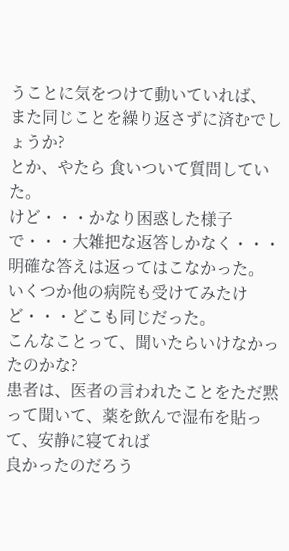うことに気をつけて動いていれば、
また同じことを繰り返さずに済むでしょうか?
とか、やたら 食いついて質問していた。
けど・・・かなり困惑した様子で・・・大雑把な返答しかなく・・・明確な答えは返ってはこなかった。
いくつか他の病院も受けてみたけど・・・どこも同じだった。
こんなことって、聞いたらいけなかったのかな?
患者は、医者の言われたことをただ黙って聞いて、薬を飲んで湿布を貼って、安静に寝てれば
良かったのだろう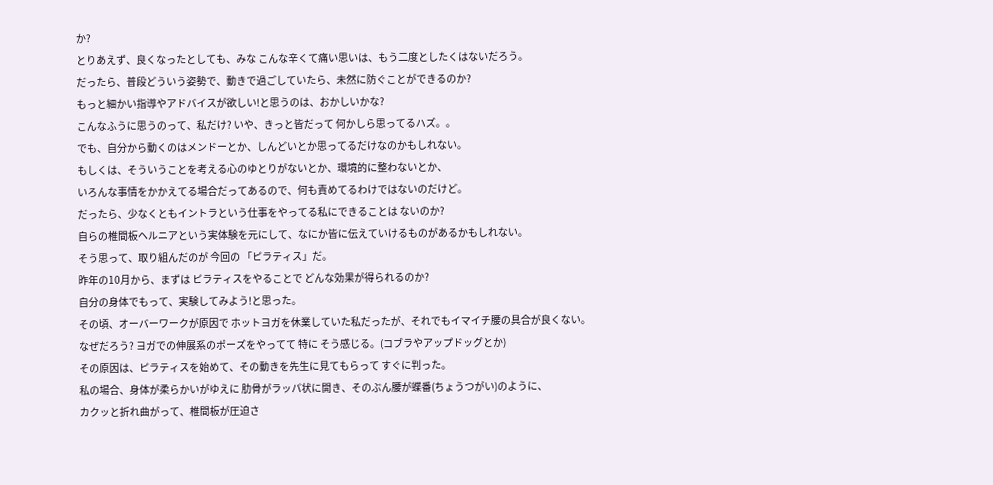か?
とりあえず、良くなったとしても、みな こんな辛くて痛い思いは、もう二度としたくはないだろう。
だったら、普段どういう姿勢で、動きで過ごしていたら、未然に防ぐことができるのか?
もっと細かい指導やアドバイスが欲しい!と思うのは、おかしいかな?
こんなふうに思うのって、私だけ? いや、きっと皆だって 何かしら思ってるハズ。。
でも、自分から動くのはメンドーとか、しんどいとか思ってるだけなのかもしれない。
もしくは、そういうことを考える心のゆとりがないとか、環境的に整わないとか、
いろんな事情をかかえてる場合だってあるので、何も責めてるわけではないのだけど。
だったら、少なくともイントラという仕事をやってる私にできることは ないのか?
自らの椎間板ヘルニアという実体験を元にして、なにか皆に伝えていけるものがあるかもしれない。
そう思って、取り組んだのが 今回の 「ピラティス」だ。
昨年の10月から、まずは ピラティスをやることで どんな効果が得られるのか?
自分の身体でもって、実験してみよう!と思った。
その頃、オーバーワークが原因で ホットヨガを休業していた私だったが、それでもイマイチ腰の具合が良くない。
なぜだろう? ヨガでの伸展系のポーズをやってて 特に そう感じる。(コブラやアップドッグとか)
その原因は、ピラティスを始めて、その動きを先生に見てもらって すぐに判った。
私の場合、身体が柔らかいがゆえに 肋骨がラッパ状に開き、そのぶん腰が蝶番(ちょうつがい)のように、
カクッと折れ曲がって、椎間板が圧迫さ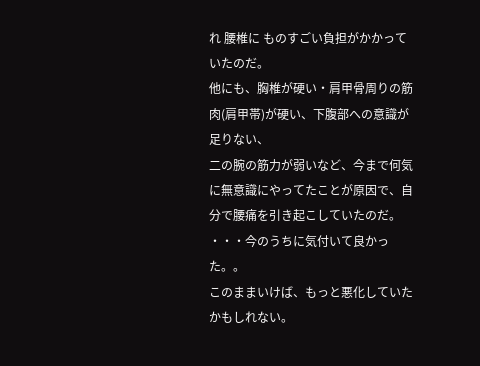れ 腰椎に ものすごい負担がかかっていたのだ。
他にも、胸椎が硬い・肩甲骨周りの筋肉(肩甲帯)が硬い、下腹部への意識が足りない、
二の腕の筋力が弱いなど、今まで何気に無意識にやってたことが原因で、自分で腰痛を引き起こしていたのだ。
・・・今のうちに気付いて良かった。。
このままいけば、もっと悪化していたかもしれない。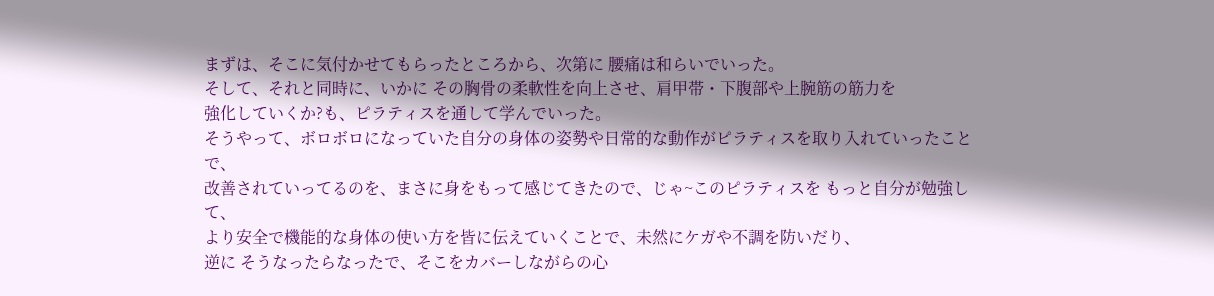まずは、そこに気付かせてもらったところから、次第に 腰痛は和らいでいった。
そして、それと同時に、いかに その胸骨の柔軟性を向上させ、肩甲帯・下腹部や上腕筋の筋力を
強化していくか?も、ピラティスを通して学んでいった。
そうやって、ボロボロになっていた自分の身体の姿勢や日常的な動作がピラティスを取り入れていったことで、
改善されていってるのを、まさに身をもって感じてきたので、じゃ~このピラティスを もっと自分が勉強して、
より安全で機能的な身体の使い方を皆に伝えていくことで、未然にケガや不調を防いだり、
逆に そうなったらなったで、そこをカバーしながらの心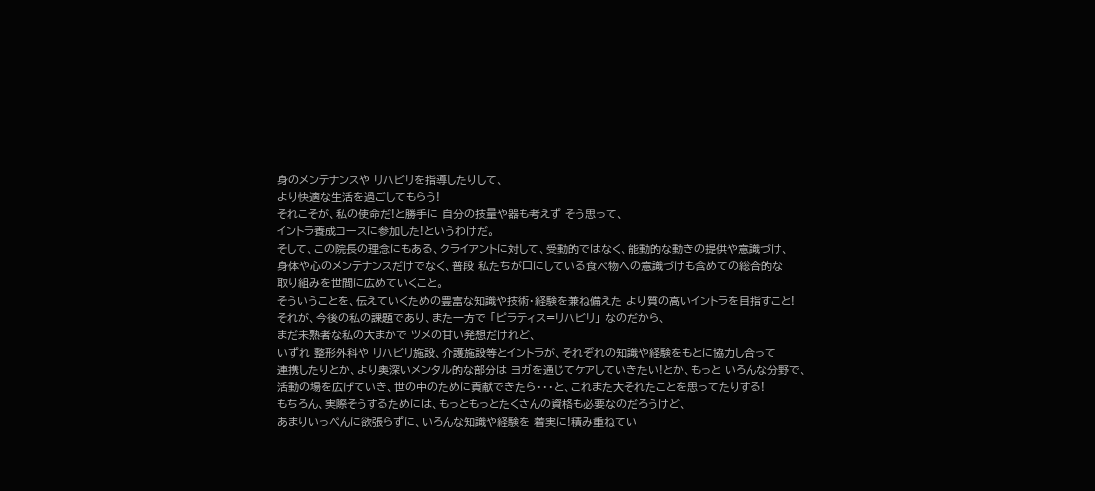身のメンテナンスや リハビリを指導したりして、
より快適な生活を過ごしてもらう!
それこそが、私の使命だ!と勝手に 自分の技量や器も考えず そう思って、
イントラ養成コースに参加した!というわけだ。
そして、この院長の理念にもある、クライアントに対して、受動的ではなく、能動的な動きの提供や意識づけ、
身体や心のメンテナンスだけでなく、普段 私たちが口にしている食べ物への意識づけも含めての総合的な
取り組みを世間に広めていくこと。
そういうことを、伝えていくための豊富な知識や技術・経験を兼ね備えた より質の高いイントラを目指すこと!
それが、今後の私の課題であり、また一方で 「ピラティス=リハビリ」 なのだから、
まだ未熟者な私の大まかで ツメの甘い発想だけれど、
いずれ 整形外科や リハビリ施設、介護施設等とイントラが、それぞれの知識や経験をもとに協力し合って
連携したりとか、より奥深いメンタル的な部分は ヨガを通じてケアしていきたい!とか、もっと いろんな分野で、
活動の場を広げていき、世の中のために貢献できたら・・・と、これまた大それたことを思ってたりする!
もちろん、実際そうするためには、もっともっとたくさんの資格も必要なのだろうけど、
あまりいっぺんに欲張らずに、いろんな知識や経験を 着実に!積み重ねてい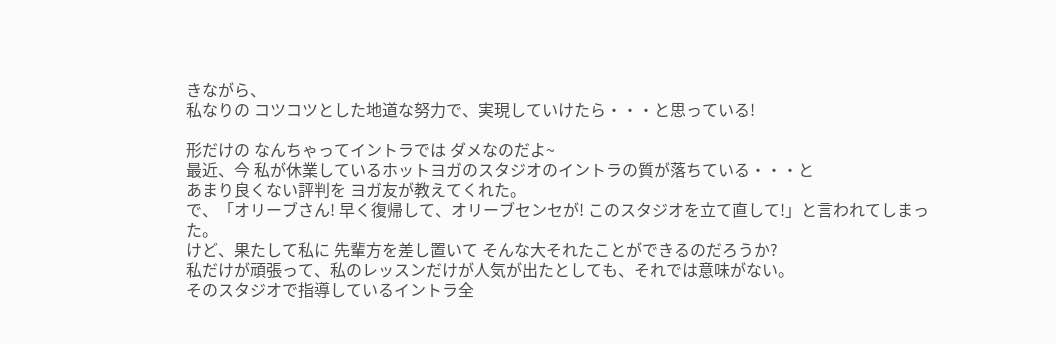きながら、
私なりの コツコツとした地道な努力で、実現していけたら・・・と思っている!

形だけの なんちゃってイントラでは ダメなのだよ~
最近、今 私が休業しているホットヨガのスタジオのイントラの質が落ちている・・・と
あまり良くない評判を ヨガ友が教えてくれた。
で、「オリーブさん! 早く復帰して、オリーブセンセが! このスタジオを立て直して!」と言われてしまった。
けど、果たして私に 先輩方を差し置いて そんな大それたことができるのだろうか?
私だけが頑張って、私のレッスンだけが人気が出たとしても、それでは意味がない。
そのスタジオで指導しているイントラ全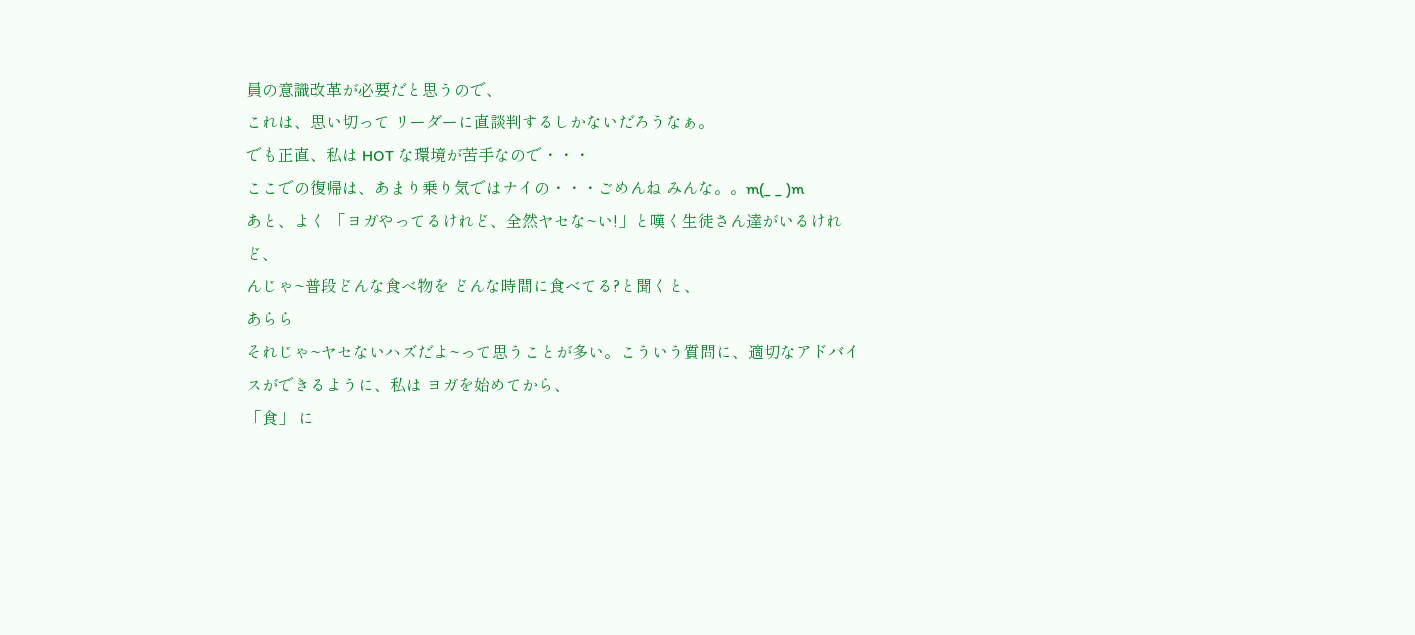員の意識改革が必要だと思うので、
これは、思い切って リーダーに直談判するしかないだろうなぁ。
でも正直、私は HOT な環境が苦手なので・・・
ここでの復帰は、あまり乗り気ではナイの・・・ごめんね みんな。。m(_ _ )m
あと、よく 「ヨガやってるけれど、全然ヤセな~い!」と嘆く生徒さん達がいるけれど、
んじゃ~普段どんな食べ物を どんな時間に食べてる?と聞くと、
あらら
それじゃ~ヤセないハズだよ~って思うことが多い。こういう質問に、適切なアドバイスができるように、私は ヨガを始めてから、
「食」 に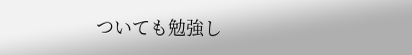ついても勉強し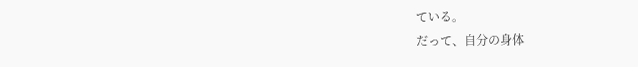ている。
だって、自分の身体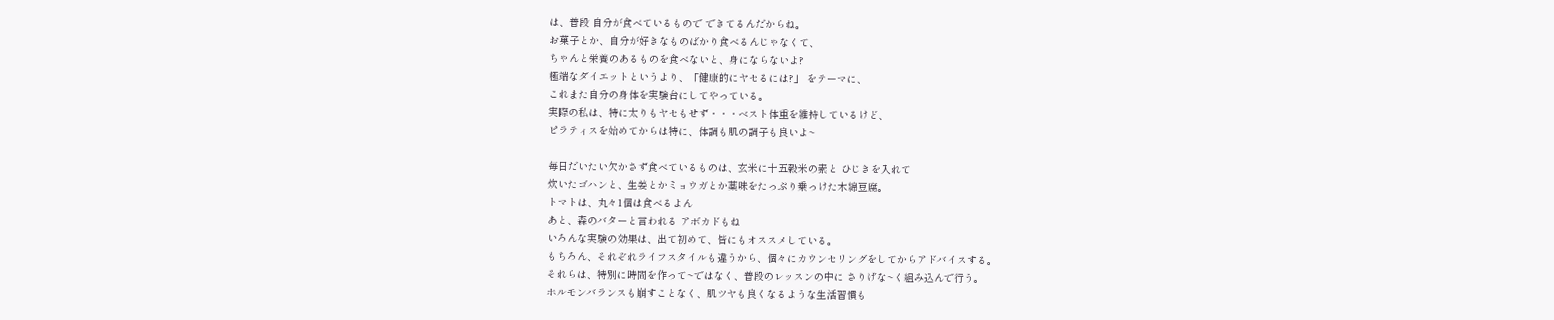は、普段 自分が食べているもので できてるんだからね。
お菓子とか、自分が好きなものばかり食べるんじゃなくて、
ちゃんと栄養のあるものを食べないと、身にならないよ?
極端なダイエットというより、「健康的にヤセるには?」 をテーマに、
これまた自分の身体を実験台にしてやっている。
実際の私は、特に太りもヤセもせず・・・ベスト体重を維持しているけど、
ピラティスを始めてからは特に、体調も肌の調子も良いよ~

毎日だいたい欠かさず食べているものは、玄米に十五穀米の素と ひじきを入れて
炊いたゴハンと、生姜とかミョウガとか薬味をたっぷり乗っけた木綿豆腐。
トマトは、丸々1個は食べるよん
あと、森のバターと言われる アボカドもね
いろんな実験の効果は、出て初めて、皆にもオススメしている。
もちろん、それぞれライフスタイルも違うから、個々にカウンセリングをしてからアドバイスする。
それらは、特別に時間を作って~ではなく、普段のレッスンの中に さりげな~く組み込んで行う。
ホルモンバランスも崩すことなく、肌ツヤも良くなるような生活習慣も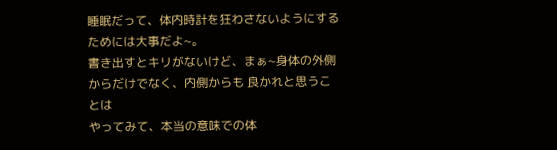睡眠だって、体内時計を狂わさないようにするためには大事だよ~。
書き出すとキリがないけど、まぁ~身体の外側からだけでなく、内側からも 良かれと思うことは
やってみて、本当の意味での体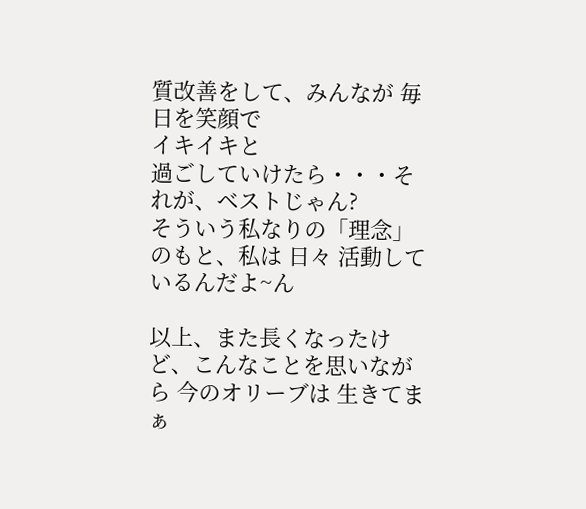質改善をして、みんなが 毎日を笑顔で
イキイキと
過ごしていけたら・・・それが、ベストじゃん?
そういう私なりの「理念」のもと、私は 日々 活動しているんだよ~ん

以上、また長くなったけど、こんなことを思いながら 今のオリーブは 生きてまぁ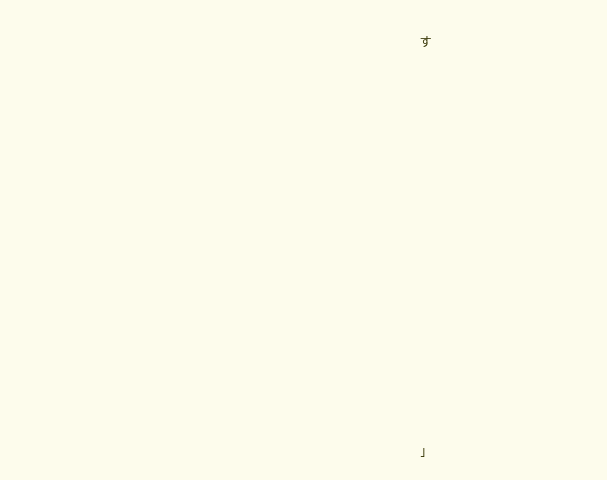す


















」